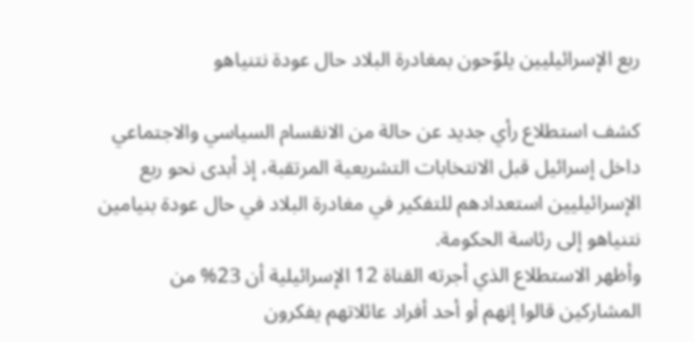ربع الإسرائيليين يلوّحون بمغادرة البلاد حال عودة نتنياهو

كشف استطلاع رأي جديد عن حالة من الانقسام السياسي والاجتماعي داخل إسرائيل قبل الانتخابات التشريعية المرتقبة، إذ أبدى نحو ربع الإسرائيليين استعدادهم للتفكير في مغادرة البلاد في حال عودة بنيامين نتنياهو إلى رئاسة الحكومة.
وأظهر الاستطلاع الذي أجرته القناة 12 الإسرائيلية أن 23% من المشاركين قالوا إنهم أو أحد أفراد عائلاتهم يفكرون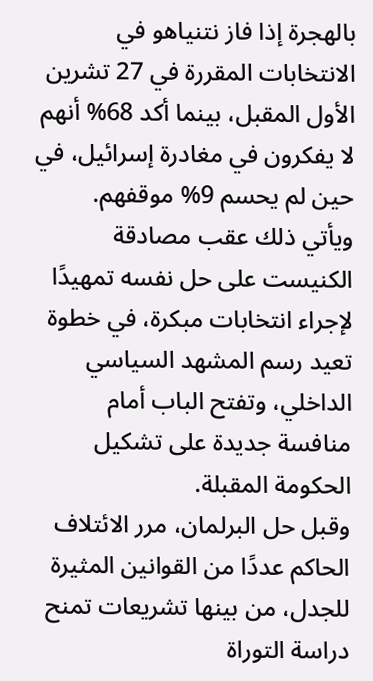بالهجرة إذا فاز نتنياهو في الانتخابات المقررة في 27 تشرين الأول المقبل، بينما أكد 68% أنهم لا يفكرون في مغادرة إسرائيل، في حين لم يحسم 9% موقفهم.
ويأتي ذلك عقب مصادقة الكنيست على حل نفسه تمهيدًا لإجراء انتخابات مبكرة، في خطوة تعيد رسم المشهد السياسي الداخلي، وتفتح الباب أمام منافسة جديدة على تشكيل الحكومة المقبلة.
وقبل حل البرلمان، مرر الائتلاف الحاكم عددًا من القوانين المثيرة للجدل، من بينها تشريعات تمنح دراسة التوراة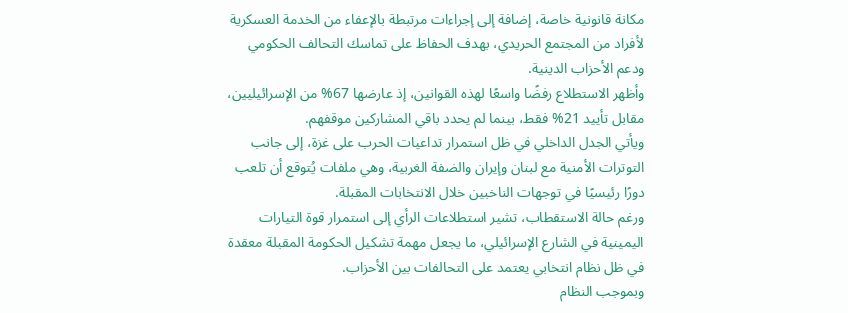مكانة قانونية خاصة، إضافة إلى إجراءات مرتبطة بالإعفاء من الخدمة العسكرية لأفراد من المجتمع الحريدي، بهدف الحفاظ على تماسك التحالف الحكومي ودعم الأحزاب الدينية.
وأظهر الاستطلاع رفضًا واسعًا لهذه القوانين، إذ عارضها 67% من الإسرائيليين، مقابل تأييد 21% فقط، بينما لم يحدد باقي المشاركين موقفهم.
ويأتي الجدل الداخلي في ظل استمرار تداعيات الحرب على غزة، إلى جانب التوترات الأمنية مع لبنان وإيران والضفة الغربية، وهي ملفات يُتوقع أن تلعب دورًا رئيسيًا في توجهات الناخبين خلال الانتخابات المقبلة.
ورغم حالة الاستقطاب، تشير استطلاعات الرأي إلى استمرار قوة التيارات اليمينية في الشارع الإسرائيلي، ما يجعل مهمة تشكيل الحكومة المقبلة معقدة في ظل نظام انتخابي يعتمد على التحالفات بين الأحزاب.
وبموجب النظام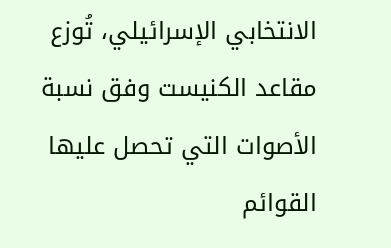الانتخابي الإسرائيلي، تُوزع مقاعد الكنيست وفق نسبة الأصوات التي تحصل عليها القوائم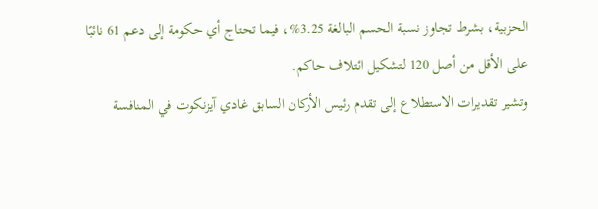الحزبية، بشرط تجاوز نسبة الحسم البالغة 3.25%، فيما تحتاج أي حكومة إلى دعم 61 نائبًا على الأقل من أصل 120 لتشكيل ائتلاف حاكم.
وتشير تقديرات الاستطلاع إلى تقدم رئيس الأركان السابق غادي آيزنكوت في المنافسة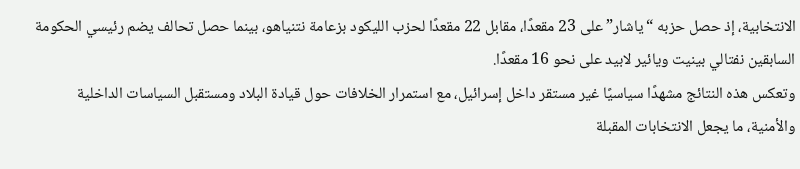الانتخابية، إذ حصل حزبه “ياشار” على 23 مقعدًا، مقابل 22 مقعدًا لحزب الليكود بزعامة نتنياهو، بينما حصل تحالف يضم رئيسي الحكومة السابقين نفتالي بينيت ويائير لابيد على نحو 16 مقعدًا.
وتعكس هذه النتائج مشهدًا سياسيًا غير مستقر داخل إسرائيل، مع استمرار الخلافات حول قيادة البلاد ومستقبل السياسات الداخلية والأمنية، ما يجعل الانتخابات المقبلة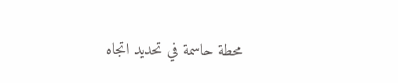محطة حاسمة في تحديد اتجاه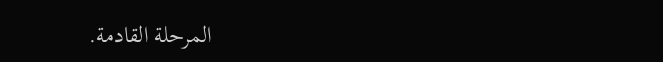المرحلة القادمة.